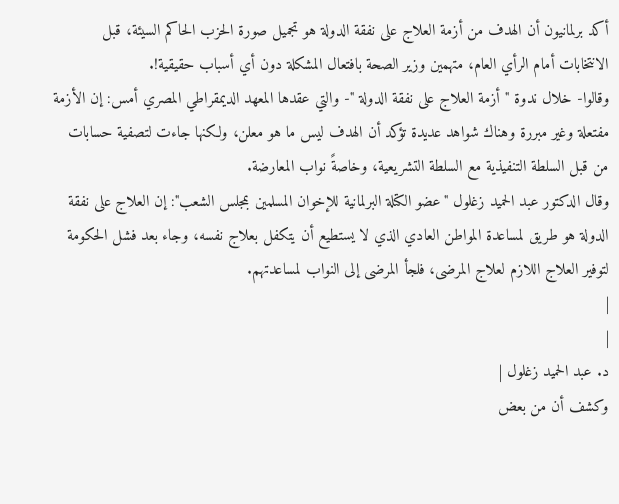أكد برلمانيون أن الهدف من أزمة العلاج على نفقة الدولة هو تجميل صورة الحزب الحاكم السيئة، قبل الانتخابات أمام الرأي العام، متهمين وزير الصحة بافتعال المشكلة دون أي أسباب حقيقية!.
وقالوا- خلال ندوة "أزمة العلاج على نفقة الدولة "- والتي عقدها المعهد الديمقراطي المصري أمس: إن الأزمة مفتعلة وغير مبررة وهناك شواهد عديدة تؤكد أن الهدف ليس ما هو معلن، ولكنها جاءت لتصفية حسابات من قبل السلطة التنفيذية مع السلطة التشريعية، وخاصةً نواب المعارضة.
وقال الدكتور عبد الحميد زغلول "عضو الكتلة البرلمانية للإخوان المسلمين بمجلس الشعب": إن العلاج على نفقة الدولة هو طريق لمساعدة المواطن العادي الذي لا يستطيع أن يتكفل بعلاج نفسه، وجاء بعد فشل الحكومة لتوفير العلاج اللازم لعلاج المرضى، فلجأ المرضى إلى النواب لمساعدتهم.
|
|
د. عبد الحميد زغلول |
وكشف أن من بعض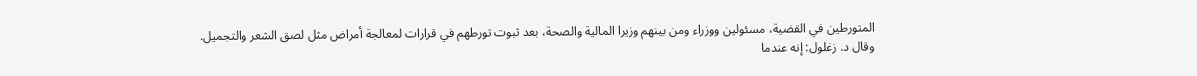المتورطين في القضية، مسئولين ووزراء ومن بينهم وزيرا المالية والصحة، بعد ثبوت تورطهم في قرارات لمعالجة أمراض مثل لصق الشعر والتجميل.
وقال د. زغلول: إنه عندما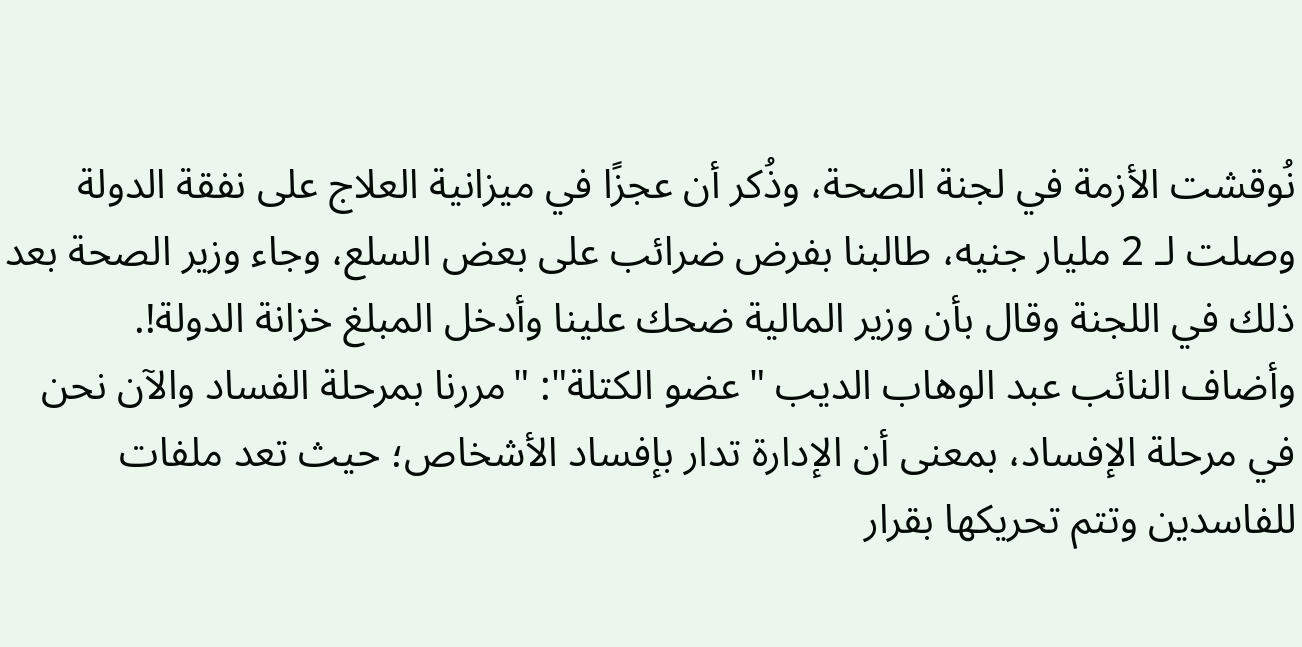نُوقشت الأزمة في لجنة الصحة، وذُكر أن عجزًا في ميزانية العلاج على نفقة الدولة وصلت لـ 2 مليار جنيه، طالبنا بفرض ضرائب على بعض السلع، وجاء وزير الصحة بعد ذلك في اللجنة وقال بأن وزير المالية ضحك علينا وأدخل المبلغ خزانة الدولة!.
وأضاف النائب عبد الوهاب الديب "عضو الكتلة": "مررنا بمرحلة الفساد والآن نحن في مرحلة الإفساد، بمعنى أن الإدارة تدار بإفساد الأشخاص؛ حيث تعد ملفات للفاسدين وتتم تحريكها بقرار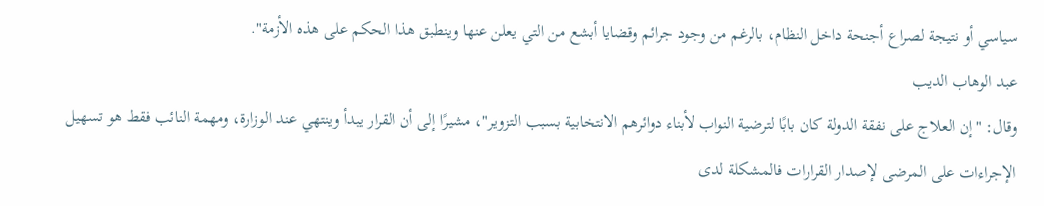سياسي أو نتيجة لصراع أجنحة داخل النظام، بالرغم من وجود جرائم وقضايا أبشع من التي يعلن عنها وينطبق هذا الحكم على هذه الأزمة".
عبد الوهاب الديب
وقال: "إن العلاج على نفقة الدولة كان بابًا لترضية النواب لأبناء دوائرهم الانتخابية بسبب التزوير"، مشيرًا إلى أن القرار يبدأ وينتهي عند الوزارة، ومهمة النائب فقط هو تسهيل الإجراءات على المرضى لإصدار القرارات فالمشكلة لدى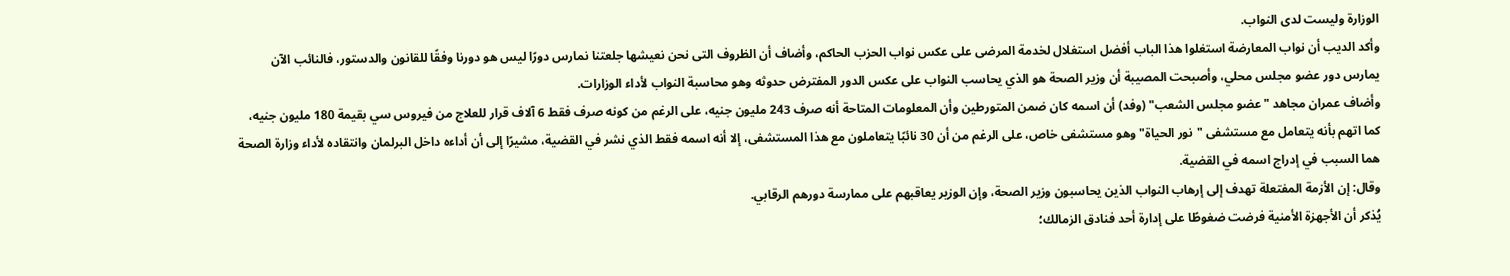الوزارة وليست لدى النواب.
وأكد الديب أن نواب المعارضة استغلوا هذا الباب أفضل استغلال لخدمة المرضى على عكس نواب الحزب الحاكم، وأضاف أن الظروف التى نحن نعيشها جلعتنا نمارس دورًا ليس هو دورنا وفقًا للقانون والدستور، فالنائب الآن يمارس دور عضو مجلس محلي، وأصبحت المصيبة أن وزير الصحة هو الذي يحاسب النواب على عكس الدور المفترض حدوثه وهو محاسبة النواب لأداء الوزارات.
وأضاف عمران مجاهد "عضو مجلس الشعب" (وفد) أن اسمه كان ضمن المتورطين وأن المعلومات المتاحة أنه صرف 243 مليون جنيه، على الرغم من كونه صرف فقط 6 آلاف قرار للعلاج من فيروس سي بقيمة 180 مليون جنيه، كما اتهم بأنه يتعامل مع مستشفى "نور الحياة" وهو مستشفى خاص، على الرغم من أن 30 نائبًا يتعاملون مع هذا المستشفى، إلا أنه اسمه فقط الذي نشر في القضية، مشيرًا إلى أن أداءه داخل البرلمان وانتقاده لأداء وزارة الصحة هما السبب في إدراج اسمه في القضية.
وقال: إن الأزمة المفتعلة تهدف إلى إرهاب النواب الذين يحاسبون وزير الصحة، وإن الوزير يعاقبهم على ممارسة دورهم الرقابي.
يُذكر أن الأجهزة الأمنية فرضت ضغوطًا على إدارة أحد فنادق الزمالك؛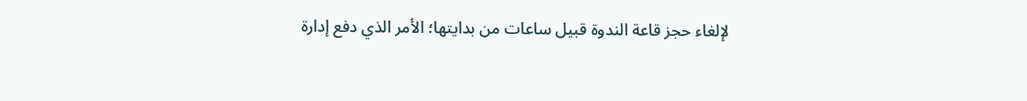لإلغاء حجز قاعة الندوة قبيل ساعات من بدايتها؛ الأمر الذي دفع إدارة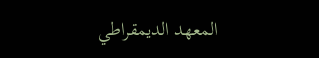المعهد الديمقراطي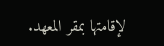لإقامتها بمقر المعهد.